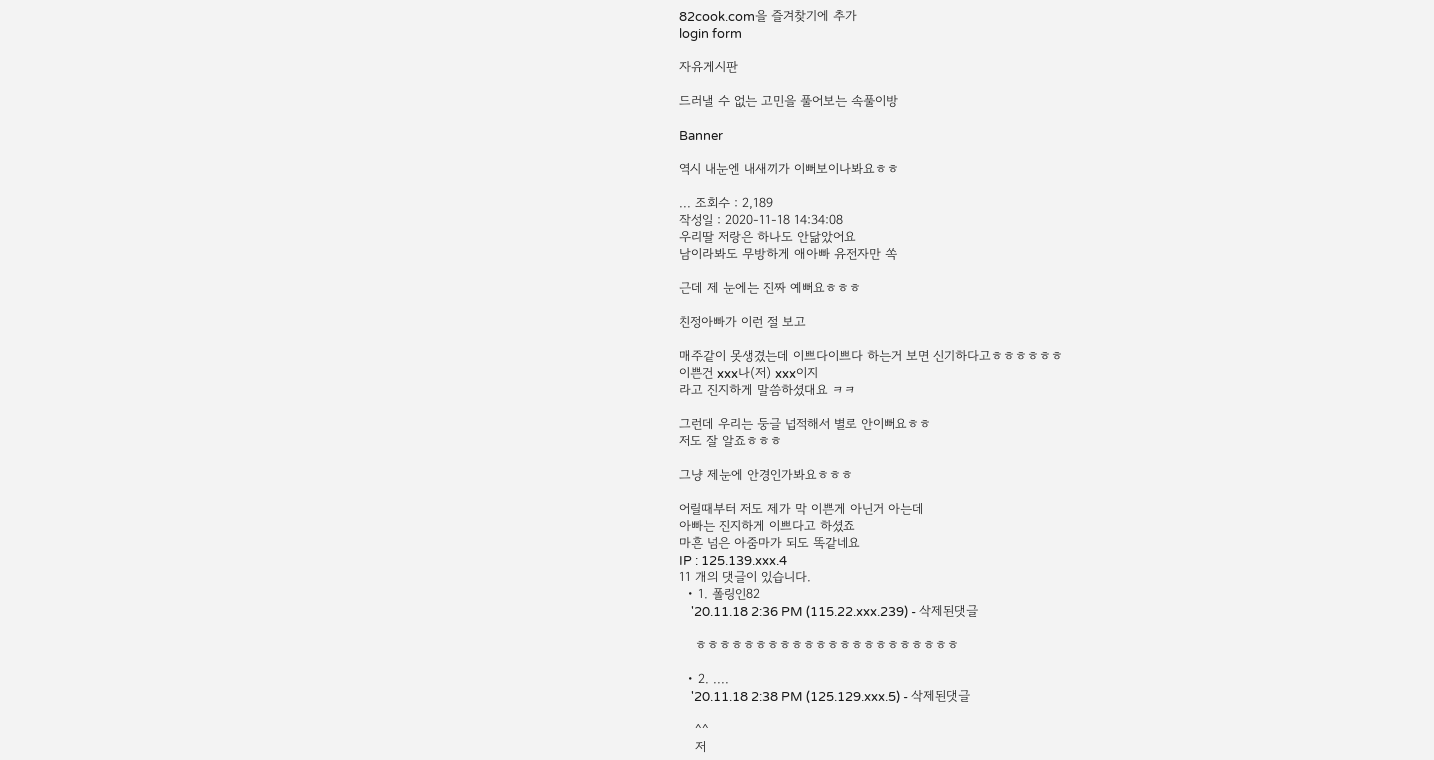82cook.com을 즐겨찾기에 추가
login form

자유게시판

드러낼 수 없는 고민을 풀어보는 속풀이방

Banner

역시 내눈엔 내새끼가 이뻐보이나봐요ㅎㅎ

... 조회수 : 2,189
작성일 : 2020-11-18 14:34:08
우리딸 저랑은 하나도 안닮았어요
남이라봐도 무방하게 애아빠 유전자만 쏙

근데 제 눈에는 진짜 예뻐요ㅎㅎㅎ

친정아빠가 이런 절 보고

매주같이 못생겼는데 이쁘다이쁘다 하는거 보면 신기하다고ㅎㅎㅎㅎㅎㅎ
이쁜건 xxx나(저) xxx이지
라고 진지하게 말씀하셨대요 ㅋㅋ

그런데 우리는 둥글 넙적해서 별로 안이뻐요ㅎㅎ
저도 잘 알죠ㅎㅎㅎ

그냥 제눈에 안경인가봐요ㅎㅎㅎ

어릴때부터 저도 제가 막 이쁜게 아닌거 아는데
아빠는 진지하게 이쁘다고 하셨죠
마흔 넘은 아줌마가 되도 똑같네요
IP : 125.139.xxx.4
11 개의 댓글이 있습니다.
  • 1. 폴링인82
    '20.11.18 2:36 PM (115.22.xxx.239) - 삭제된댓글

    ㅎㅎㅎㅎㅎㅎㅎㅎㅎㅎㅎㅎㅎㅎㅎㅎㅎㅎㅎㅎㅎㅎ

  • 2. ....
    '20.11.18 2:38 PM (125.129.xxx.5) - 삭제된댓글

    ^^
    저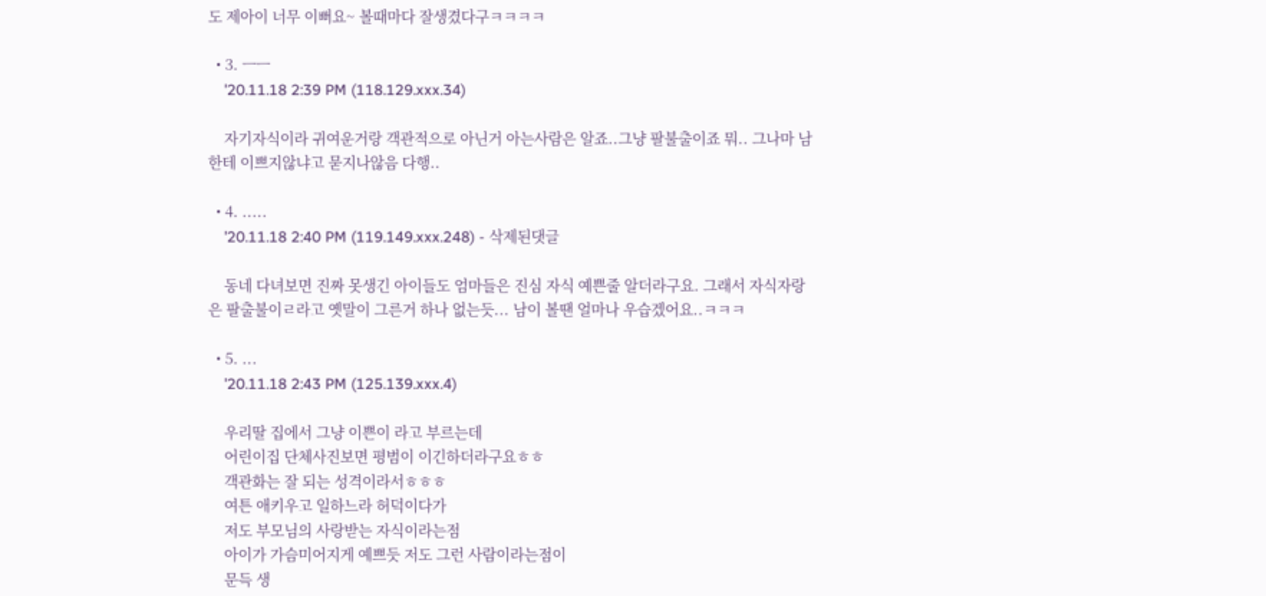도 제아이 너무 이뻐요~ 볼때마다 잘생겼다구ㅋㅋㅋㅋ

  • 3. ㅡㅡ
    '20.11.18 2:39 PM (118.129.xxx.34)

    자기자식이라 귀여운거랑 객관적으로 아닌거 아는사람은 알죠..그냥 팔불출이죠 뭐.. 그나마 남한테 이쁘지않냐고 묻지나않음 다행..

  • 4. .....
    '20.11.18 2:40 PM (119.149.xxx.248) - 삭제된댓글

    동네 다녀보면 진짜 못생긴 아이들도 엄마들은 진심 자식 예쁜줄 알더라구요. 그래서 자식자랑은 팔출불이ㄹ라고 옛말이 그른거 하나 없는듯... 남이 볼땐 얼마나 우습겠어요..ㅋㅋㅋ

  • 5. ...
    '20.11.18 2:43 PM (125.139.xxx.4)

    우리딸 집에서 그냥 이쁜이 라고 부르는데
    어린이집 단체사진보면 평범이 이긴하더라구요ㅎㅎ
    객관화는 잘 되는 성격이라서ㅎㅎㅎ
    여튼 애키우고 일하느라 허덕이다가
    저도 부모님의 사랑받는 자식이라는점
    아이가 가슴미어지게 예쁘듯 저도 그런 사람이라는점이
    문득 생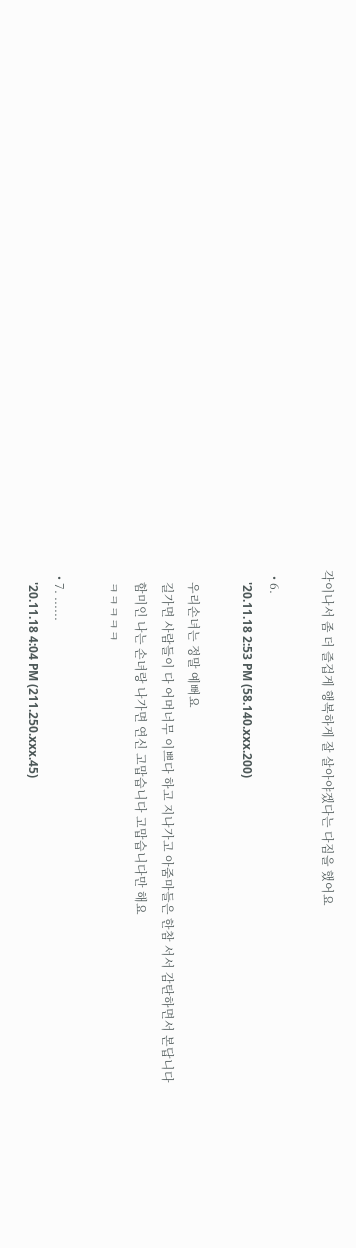각이나서 좀 더 즐겁게 행복하게 잘 살아야겠다는 다짐을 했어요

  • 6.
    '20.11.18 2:53 PM (58.140.xxx.200)

    우리손녀는 정말 예뻐요
    길가면 사람들이 다 어머너무 이쁘다 하고 지나가고 아줌마들은 한참 서서 감탄하면서 본답니다
    함미인 나는 손녀랑 나가면 연신 고맙습니다 고맙습니다만 해요
    ㅋㅋㅋㅋㅋ

  • 7. ......
    '20.11.18 4:04 PM (211.250.xxx.45)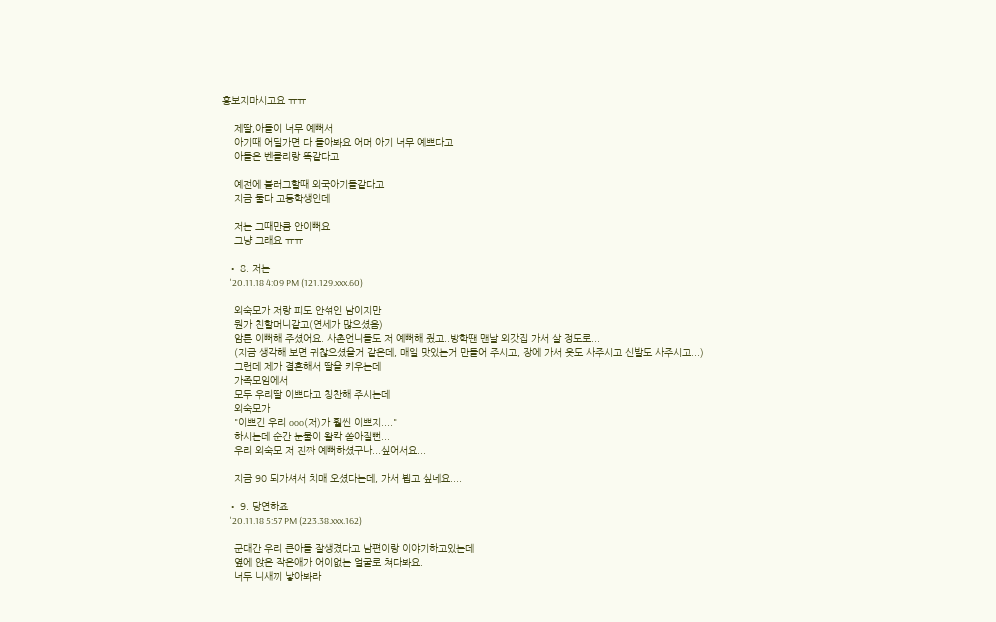흉보지마시고요 ㅠㅠ

    제딸,아들이 너무 예뻐서
    아기때 어딜가면 다 돌아봐요 어머 아기 너무 예쁘다고
    아들은 벤클리랑 똑같다고

    예전에 블러그할때 외국아기들같다고
    지금 둘다 고등학생인데

    저는 그때만큼 안이뻐요
    그냥 그래요 ㅠㅠ

  • 8. 저는
    '20.11.18 4:09 PM (121.129.xxx.60)

    외숙모가 저랑 피도 안섞인 남이지만
    뭔가 친할머니같고(연세가 많으셨음)
    암튼 이뻐해 주셨어요. 사촌언니들도 저 예뻐해 줬고..방학땐 맨날 외갓집 가서 살 정도로...
    (지금 생각해 보면 귀찮으셨을거 같은데, 매일 맛있는거 만들어 주시고, 장에 가서 옷도 사주시고 신발도 사주시고...)
    그런데 제가 결혼해서 딸을 키우는데
    가족모임에서
    모두 우리딸 이쁘다고 칭찬해 주시는데
    외숙모가
    "이쁘긴 우리 ooo(저)가 훨씬 이쁘지...."
    하시는데 순간 눈물이 왈칵 쏟아질뻔...
    우리 외숙모 저 진짜 예뻐하셨구나...싶어서요...

    지금 90 되가셔서 치매 오셨다는데, 가서 뵙고 싶네요....

  • 9. 당연하죠
    '20.11.18 5:57 PM (223.38.xxx.162)

    군대간 우리 큰아들 잘생겼다고 남편이랑 이야기하고있는데
    옆에 앉은 작은애가 어이없는 얼굴로 쳐다봐요.
    너두 니새끼 낳아봐라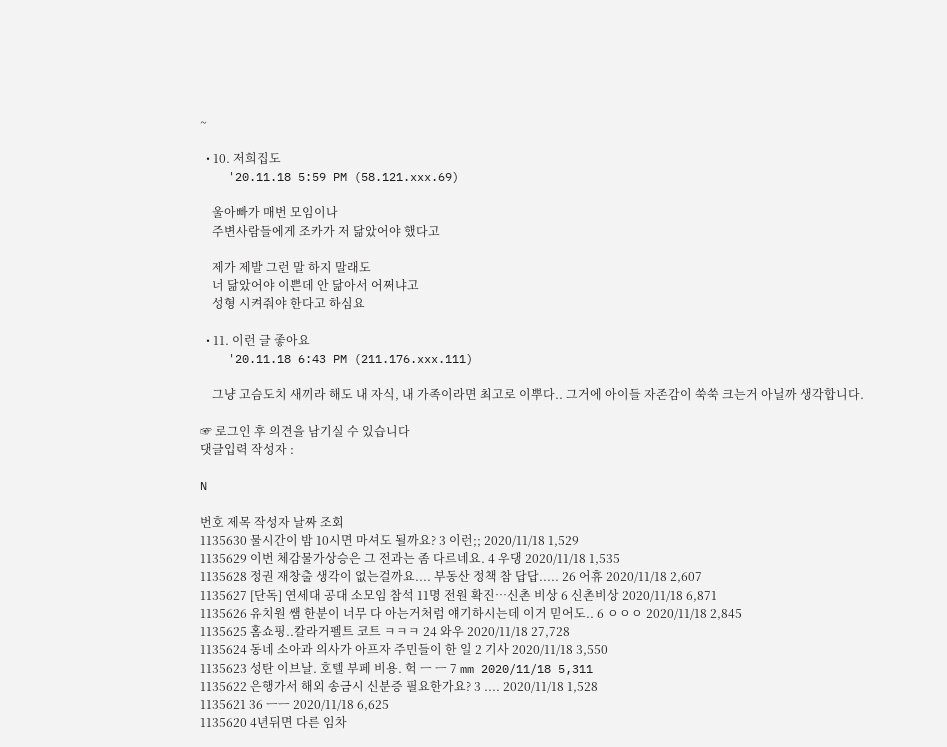~

  • 10. 저희집도
    '20.11.18 5:59 PM (58.121.xxx.69)

    울아빠가 매번 모임이나
    주변사람들에게 조카가 저 닮았어야 했다고

    제가 제발 그런 말 하지 말래도
    너 닮았어야 이쁜데 안 닮아서 어쩌냐고
    성형 시켜줘야 한다고 하심요

  • 11. 이런 글 좋아요
    '20.11.18 6:43 PM (211.176.xxx.111)

    그냥 고슴도치 새끼라 해도 내 자식, 내 가족이라면 최고로 이뿌다.. 그거에 아이들 자존감이 쑥쑥 크는거 아닐까 생각합니다.

☞ 로그인 후 의견을 남기실 수 있습니다
댓글입력 작성자 :

N

번호 제목 작성자 날짜 조회
1135630 물시간이 밤 10시면 마셔도 될까요? 3 이런;; 2020/11/18 1,529
1135629 이번 체감물가상승은 그 전과는 좀 다르네요. 4 우댕 2020/11/18 1,535
1135628 정권 재창출 생각이 없는걸까요.... 부동산 정책 참 답답..... 26 어휴 2020/11/18 2,607
1135627 [단독] 연세대 공대 소모임 참석 11명 전원 확진…신촌 비상 6 신촌비상 2020/11/18 6,871
1135626 유치원 쌤 한분이 너무 다 아는거처럼 얘기하시는데 이거 믿어도.. 6 ㅇㅇㅇ 2020/11/18 2,845
1135625 홈쇼핑..칼라거펠트 코트 ㅋㅋㅋ 24 와우 2020/11/18 27,728
1135624 동네 소아과 의사가 아프자 주민들이 한 일 2 기사 2020/11/18 3,550
1135623 성탄 이브날. 호텔 부페 비용. 헉 ㅡ ㅡ 7 mm 2020/11/18 5,311
1135622 은행가서 해외 송금시 신분증 필요한가요? 3 .... 2020/11/18 1,528
1135621 36 ㅡㅡ 2020/11/18 6,625
1135620 4년뒤면 다른 임차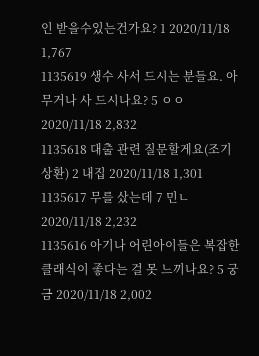인 받을수있는건가요? 1 2020/11/18 1,767
1135619 생수 사서 드시는 분들요. 아무거나 사 드시나요? 5 ㅇㅇ 2020/11/18 2,832
1135618 대출 관련 질문할게요(조기상환) 2 내집 2020/11/18 1,301
1135617 무를 샀는데 7 민ㄴ 2020/11/18 2,232
1135616 아기나 어린아이들은 복잡한 클래식이 좋다는 걸 못 느끼나요? 5 궁금 2020/11/18 2,002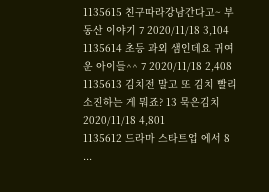1135615 친구따라강남간다고~ 부동산 이야기 7 2020/11/18 3,104
1135614 초등 과외 샘인데요 귀여운 아이들^^ 7 2020/11/18 2,408
1135613 김치전 말고 또 김치 빨리 소진하는 게 뭐죠? 13 묵은김치 2020/11/18 4,801
1135612 드라마 스타트업 에서 8 ...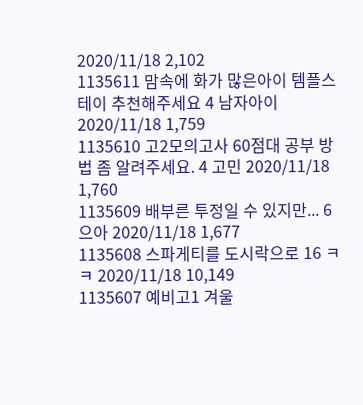2020/11/18 2,102
1135611 맘속에 화가 많은아이 템플스테이 추천해주세요 4 남자아이 2020/11/18 1,759
1135610 고2모의고사 60점대 공부 방법 좀 알려주세요. 4 고민 2020/11/18 1,760
1135609 배부른 투정일 수 있지만... 6 으아 2020/11/18 1,677
1135608 스파게티를 도시락으로 16 ㅋㅋ 2020/11/18 10,149
1135607 예비고1 겨울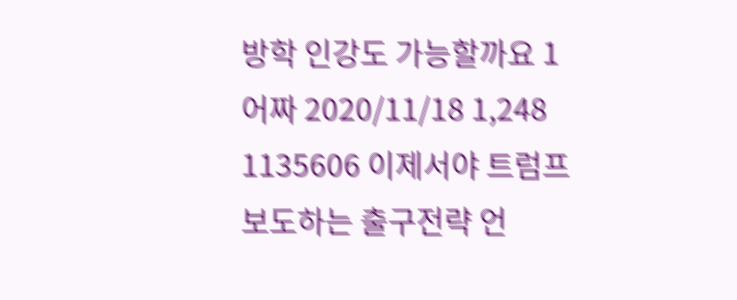방학 인강도 가능할까요 1 어짜 2020/11/18 1,248
1135606 이제서야 트럼프 보도하는 출구전략 언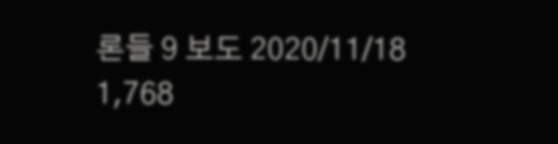론들 9 보도 2020/11/18 1,768